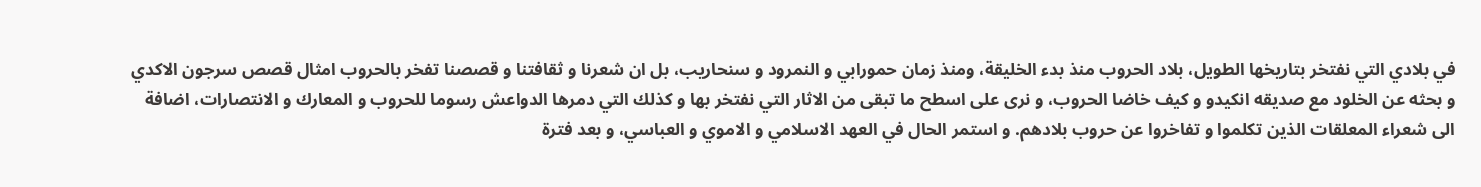في بلادي التي نفتخر بتاريخها الطويل، بلاد الحروب منذ بدء الخليقة، ومنذ زمان حمورابي و النمرود و سنحاريب، بل ان شعرنا و ثقافتنا و قصصنا تفخر بالحروب امثال قصص سرجون الاكدي و بحثه عن الخلود مع صديقه انكيدو و كيف خاضا الحروب، و نرى على اسطح ما تبقى من الاثار التي نفتخر بها و كذلك التي دمرها الدواعش رسوما للحروب و المعارك و الانتصارات، اضافة الى شعراء المعلقات الذين تكلموا و تفاخروا عن حروب بلادهم. و استمر الحال في العهد الاسلامي و الاموي و العباسي، و بعد فترة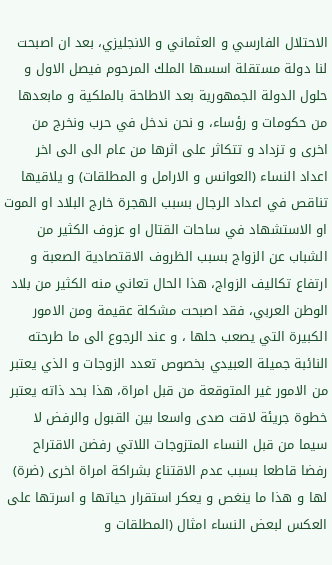الاحتلال الفارسي و العثماني و الانجليزي، بعد ان اصبحت لنا دولة مستقلة اسسها الملك المرحوم فيصل الاول و حلول الدولة الجمهورية بعد الاطاحة بالملكية و مابعدها من حكومات و رؤساء، و نحن ندخل في حرب ونخرج من اخرى و تزداد و تتكاثر على اثرها من عام الى الى اخر اعداد النساء (العوانس و الارامل و المطلقات) و يلاقيها تناقص في اعداد الرجال بسبب الهجرة خارج البلاد او الموت او الاستشهاد في ساحات القتال او عزوف الكثير من الشباب عن الزواج بسبب الظروف الاقتصادية الصعبة و ارتفاع تكاليف الزواج، هذا الحال تعاني منه الكثير من بلاد الوطن العربي، فقد اصبحت مشكلة عقيمة ومن الامور الكبيرة التي يصعب حلها ، و عند الرجوع الى ما طرحته النائبة جميلة العبيدي بخصوص تعدد الزوجات و الذي يعتبر من الامور غير المتوقعة من قبل امراة، هذا بحد ذاته يعتبر خطوة جريئة لاقت صدى واسعا بين القبول والرفض لا سيما من قبل النساء المتزوجات اللاتي رفضن الاقتراح رفضا قاطعا بسبب عدم الاقتناع بشراكة امراة اخرى (ضرة) لها و هذا ما ينغص و يعكر استقرار حياتها و اسرتها على العكس لبعض النساء امثال (المطلقات و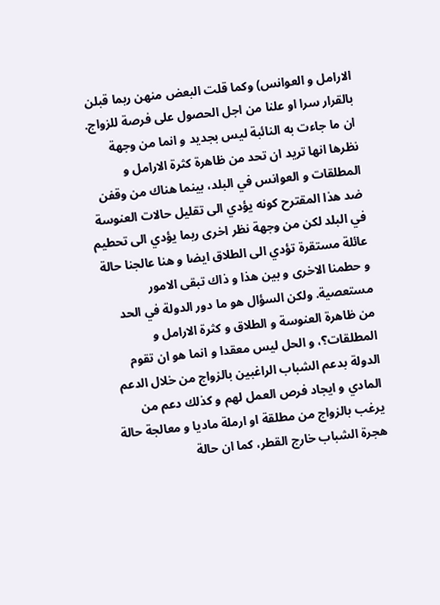الارامل و العوانس) وكما قلت البعض منهن ربما قبلن بالقرار سرا او علنا من اجل الحصول على فرصة للزواج. ان ما جاءت به النائبة ليس بجديد و انما من وجهة نظرها انها تريد ان تحد من ظاهرة كثرة الارامل و المطلقات و العوانس في البلد، بينما هناك من وقفن ضد هذا المقترح كونه يؤدي الى تقليل حالات العنوسة في البلد لكن من وجهة نظر اخرى ربما يؤدي الى تحطيم عائلة مستقرة تؤدي الى الطلاق ايضا و هنا عالجنا حالة و حطمنا الاخرى و بين هذا و ذاك تبقى الامور مستعصية. ولكن السؤال هو ما دور الدولة في الحد من ظاهرة العنوسة و الطلاق و كثرة الارامل و المطلقات؟، و الحل ليس معقدا و انما هو ان تقوم الدولة بدعم الشباب الراغبين بالزواج من خلال الدعم المادي و ايجاد فرص العمل لهم و كذلك دعم من يرغب بالزواج من مطلقة او ارملة ماديا و معالجة حالة هجرة الشباب خارج القطر، كما ان حالة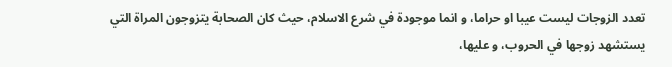تعدد الزوجات ليست عيبا او حراما، و انما موجودة في شرع الاسلام، حيث كان الصحابة يتزوجون المراة التي يستشهد زوجها في الحروب، و عليها،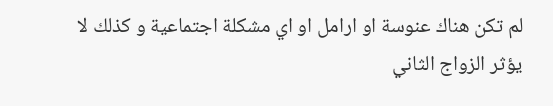لم تكن هناك عنوسة او ارامل او اي مشكلة اجتماعية و كذلك لا يؤثر الزواج الثاني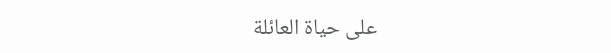على حياة العائلة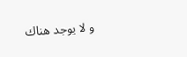و لا يوجد هناك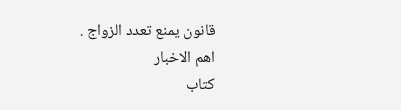قانون يمنع تعدد الزواج .
اهم الاخبار
كتاب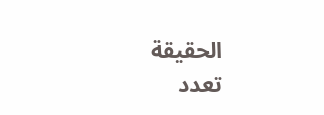الحقيقة
تعدد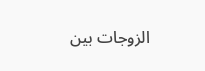الزوجات بين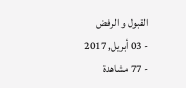القبول و الرفض
- 03 أبريل, 2017
- 77 مشاهدة